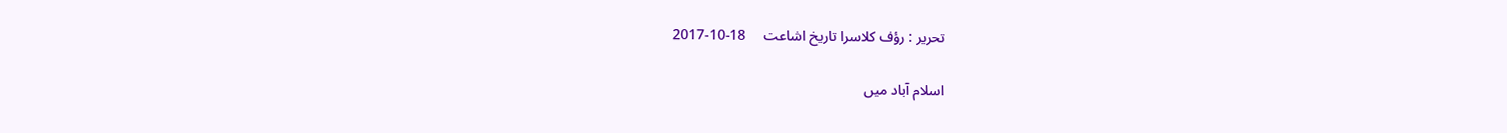تحریر : رؤف کلاسرا تاریخ اشاعت     18-10-2017

اسلام آباد میں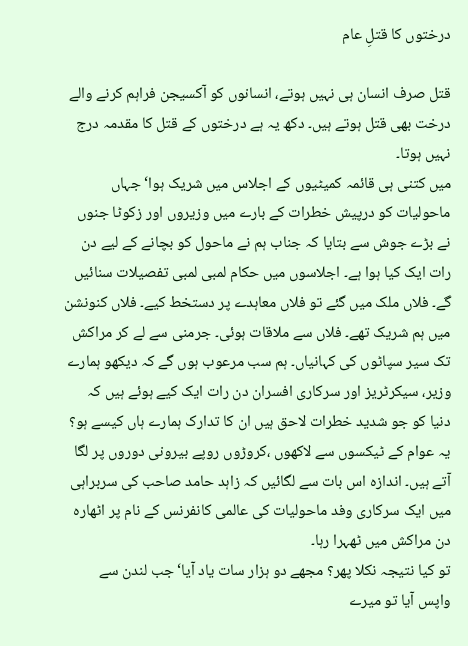درختوں کا قتلِ عام

قتل صرف انسان ہی نہیں ہوتے، انسانوں کو آکسیجن فراہم کرنے والے درخت بھی قتل ہوتے ہیں۔ دکھ یہ ہے درختوں کے قتل کا مقدمہ درج نہیں ہوتا۔
میں کتنی ہی قائمہ کمیٹیوں کے اجلاس میں شریک ہوا‘ جہاں ماحولیات کو درپیش خطرات کے بارے میں وزیروں اور زکوٹا جنوں نے بڑے جوش سے بتایا کہ جناب ہم نے ماحول کو بچانے کے لیے دن رات ایک کیا ہوا ہے۔ اجلاسوں میں حکام لمبی لمبی تفصیلات سنائیں گے۔ فلاں ملک میں گئے تو فلاں معاہدے پر دستخط کیے۔ فلاں کنونشن میں ہم شریک تھے۔ فلاں سے ملاقات ہوئی۔ جرمنی سے لے کر مراکش تک سیر سپاٹوں کی کہانیاں۔ ہم سب مرعوب ہوں گے کہ دیکھو ہمارے وزیر، سیکرٹریز اور سرکاری افسران دن رات ایک کیے ہوئے ہیں کہ دنیا کو جو شدید خطرات لاحق ہیں ان کا تدارک ہمارے ہاں کیسے ہو؟ یہ عوام کے ٹیکسوں سے لاکھوں ،کروڑوں روپے بیرونی دوروں پر لگا آتے ہیں۔ اندازہ اس بات سے لگائیں کہ زاہد حامد صاحب کی سربراہی میں ایک سرکاری وفد ماحولیات کی عالمی کانفرنس کے نام پر اٹھارہ دن مراکش میں ٹھہرا رہا۔
تو کیا نتیجہ نکلا پھر؟ مجھے دو ہزار سات یاد آیا‘ جب لندن سے واپس آیا تو میرے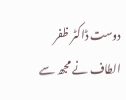دوست ڈاکٹر ظفر الطاف نے مجھ سے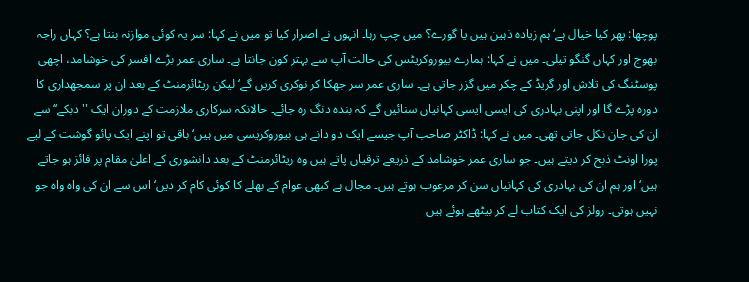پوچھا: پھر کیا خیال ہے‘ ہم زیادہ ذہین ہیں یا گورے؟ میں چپ رہا۔ انہوں نے اصرار کیا تو میں نے کہا: سر یہ کوئی موازنہ بنتا ہے؟ کہاں راجہ بھوج اور کہاں گنگو تیلی۔ میں نے کہا: ہمارے بیوروکریٹس کی حالت آپ سے بہتر کون جانتا ہے۔ ساری عمر بڑے افسر کی خوشامد، اچھی پوسٹنگ کی تلاش اور گریڈ کے چکر میں گزر جاتی ہے۔ ساری عمر سر جھکا کر نوکری کریں گے‘ لیکن ریٹائرمنٹ کے بعد ان پر سمجھداری کا دورہ پڑے گا اور اپنی بہادری کی ایسی ایسی کہانیاں سنائیں گے کہ بندہ دنگ رہ جائے۔ حالانکہ سرکاری ملازمت کے دوران ایک ''دبکے‘‘ سے ان کی جان نکل جاتی تھی۔ میں نے کہا: ڈاکٹر صاحب آپ جیسے ایک دو دانے ہی بیوروکریسی میں ہیں‘ باقی تو اپنے ایک پائو گوشت کے لیے پورا اونٹ ذبح کر دیتے ہیں۔ جو ساری عمر خوشامد کے ذریعے ترقیاں پاتے ہیں وہ ریٹائرمنٹ کے بعد دانشوری کے اعلیٰ مقام پر فائز ہو جاتے ہیں‘ اور ہم ان کی بہادری کی کہانیاں سن کر مرعوب ہوتے ہیں۔ مجال ہے کبھی عوام کے بھلے کا کوئی کام کر دیں‘ اس سے ان کی واہ واہ جو نہیں ہوتی۔ رولز کی ایک کتاب لے کر بیٹھے ہوئے ہیں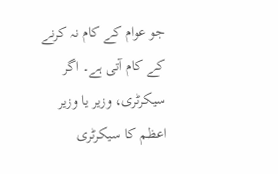جو عوام کے کام نہ کرنے کے کام آتی ہے۔ اگر سیکرٹری، وزیر یا وزیر اعظم کا سیکرٹری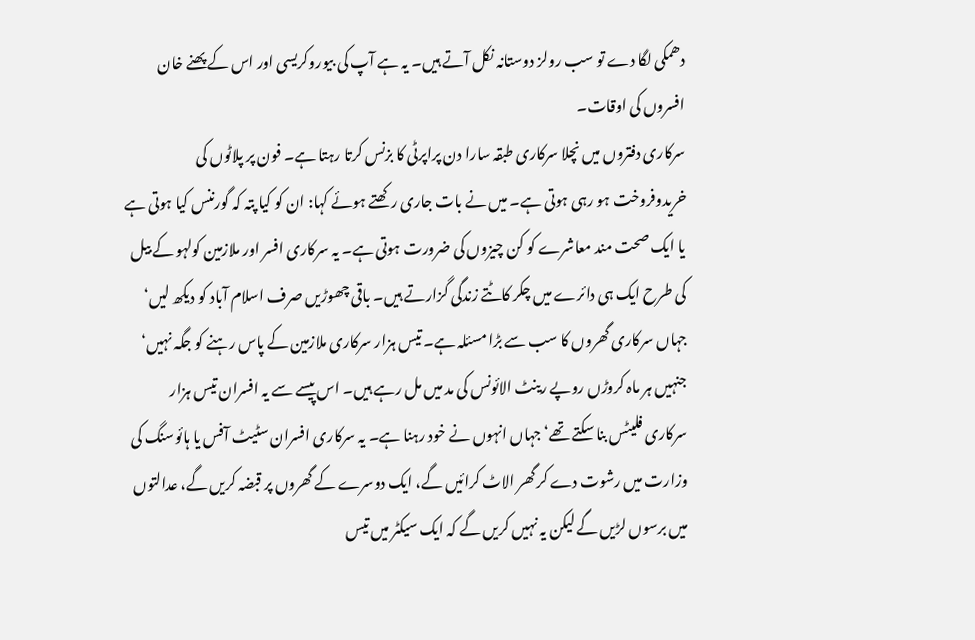دھمکی لگا دے تو سب رولز دوستانہ نکل آتے ہیں۔ یہ ہے آپ کی بیوروکریسی اور اس کے پھنے خان افسروں کی اوقات۔
سرکاری دفتروں میں نچلا سرکاری طبقہ سارا دن پراپرٹی کا بزنس کرتا رہتا ہے۔ فون پر پلاٹوں کی خریدوفروخت ہو رہی ہوتی ہے۔ میں نے بات جاری رکھتے ہوئے کہا: ان کو کیا پتہ کہ گورننس کیا ہوتی ہے یا ایک صحت مند معاشرے کو کن چیزوں کی ضرورت ہوتی ہے۔ یہ سرکاری افسر اور ملازمین کولہو کے بیل کی طرح ایک ہی دائرے میں چکر کاٹتے زندگی گزارتے ہیں۔ باقی چھوڑیں صرف اسلام آباد کو دیکھ لیں‘ جہاں سرکاری گھروں کا سب سے بڑا مسئلہ ہے۔ تیس ہزار سرکاری ملازمین کے پاس رہنے کو جگہ نہیں‘ جنہیں ہر ماہ کروڑں روپے رینٹ الائونس کی مد میں مل رہے ہیں۔ اس پیسے سے یہ افسران تیس ہزار سرکاری فلیٹس بنا سکتے تھے‘ جہاں انہوں نے خود رہنا ہے۔ یہ سرکاری افسران سٹیٹ آفس یا ہائوسنگ کی وزارت میں رشوت دے کر گھر الاٹ کرائیں گے، ایک دوسرے کے گھروں پر قبضہ کریں گے، عدالتوں میں برسوں لڑیں گے لیکن یہ نہیں کریں گے کہ ایک سیکٹر میں تیس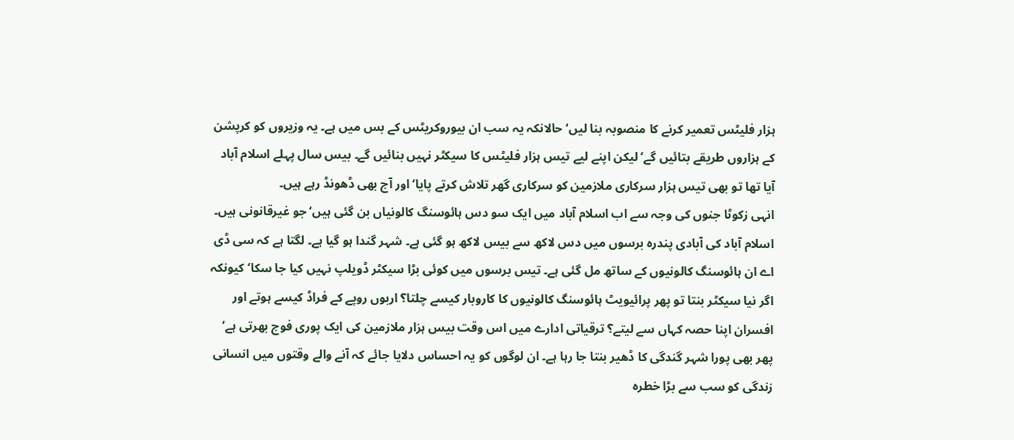ہزار فلیٹس تعمیر کرنے کا منصوبہ بنا لیں‘ حالانکہ یہ سب ان بیوروکریٹس کے بس میں ہے۔ یہ وزیروں کو کرپشن کے ہزاروں طریقے بتائیں گے‘ لیکن اپنے لیے تیس ہزار فلیٹس کا سیکٹر نہیں بنائیں گے۔ بیس سال پہلے اسلام آباد آیا تھا تو بھی تیس ہزار سرکاری ملازمین کو سرکاری گھر تلاش کرتے پایا‘ اور آج بھی ڈھونڈ رہے ہیں۔
انہی زکوٹا جنوں کی وجہ سے اب اسلام آباد میں ایک سو دس ہائوسنگ کالونیاں بن گئی ہیں‘ جو غیرقانونی ہیں۔ اسلام آباد کی آبادی پندرہ برسوں میں دس لاکھ سے بیس لاکھ ہو گئی ہے۔ شہر گندا ہو گیا ہے۔ لگتا ہے کہ سی ڈی اے ان ہائوسنگ کالونیوں کے ساتھ مل گئی ہے۔ تیس برسوں میں کوئی بڑا سیکٹر ڈویلپ نہیں کیا جا سکا‘ کیونکہ اگر نیا سیکٹر بنتا تو پھر پرائیویٹ ہائوسنگ کالونیوں کا کاروبار کیسے چلتا؟ اربوں روپے کے فراڈ کیسے ہوتے اور افسران اپنا حصہ کہاں سے لیتے؟ ترقیاتی ادارے میں اس وقت بیس ہزار ملازمین کی ایک پوری فوج بھرتی ہے‘ پھر بھی پورا شہر گندگی کا ڈھیر بنتا جا رہا ہے۔ ان لوگوں کو یہ احساس دلایا جائے کہ آنے والے وقتوں میں انسانی زندگی کو سب سے بڑا خطرہ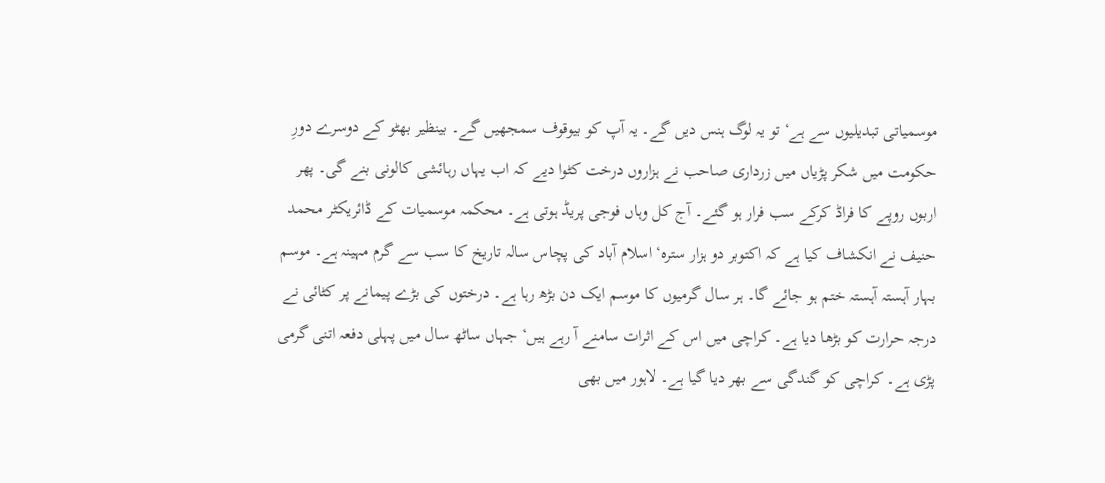موسمیاتی تبدیلیوں سے ہے‘ تو یہ لوگ ہنس دیں گے۔ یہ آپ کو بیوقوف سمجھیں گے۔ بینظیر بھٹو کے دوسرے دورِ حکومت میں شکر پڑیاں میں زرداری صاحب نے ہزاروں درخت کٹوا دیے کہ اب یہاں رہائشی کالونی بنے گی۔ پھر اربوں روپے کا فراڈ کرکے سب فرار ہو گئے۔ آج کل وہاں فوجی پریڈ ہوتی ہے۔ محکمہ موسمیات کے ڈائریکٹر محمد حنیف نے انکشاف کیا ہے کہ اکتوبر دو ہزار سترہ‘ اسلام آباد کی پچاس سالہ تاریخ کا سب سے گرم مہینہ ہے۔ موسم بہار آہستہ آہستہ ختم ہو جائے گا۔ ہر سال گرمیوں کا موسم ایک دن بڑھ رہا ہے۔ درختوں کی بڑے پیمانے پر کٹائی نے درجہ حرارت کو بڑھا دیا ہے۔ کراچی میں اس کے اثرات سامنے آ رہے ہیں‘ جہاں ساٹھ سال میں پہلی دفعہ اتنی گرمی پڑی ہے۔ کراچی کو گندگی سے بھر دیا گیا ہے۔ لاہور میں بھی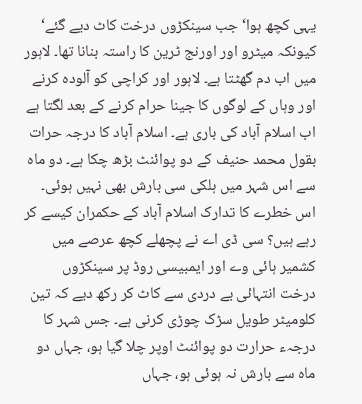یہی کچھ ہوا‘ جب سینکڑوں درخت کاٹ دیے گئے‘ کیونکہ میٹرو اور اورنج ٹرین کا راستہ بنانا تھا۔ لاہور میں اب دم گھٹتا ہے۔ لاہور اور کراچی کو آلودہ کرنے اور وہاں کے لوگوں کا جینا حرام کرنے کے بعد لگتا ہے اب اسلام آباد کی باری ہے۔ اسلام آباد کا درجہ حرات بقول محمد حنیف کے دو پوائنٹ بڑھ چکا ہے۔ دو ماہ سے اس شہر میں ہلکی سی بارش بھی نہیں ہوئی۔
اس خطرے کا تدارک اسلام آباد کے حکمران کیسے کر رہے ہیں؟ سی ڈی اے نے پچھلے کچھ عرصے میں کشمیر ہائی وے اور ایمبیسی روڈ پر سینکڑوں درخت انتہائی بے دردی سے کاٹ کر رکھ دیے کہ تین کلومیٹر طویل سڑک چوڑی کرنی ہے۔ جس شہر کا درجہء حرارت دو پوائنٹ اوپر چلا گیا ہو، جہاں دو ماہ سے بارش نہ ہوئی ہو، جہاں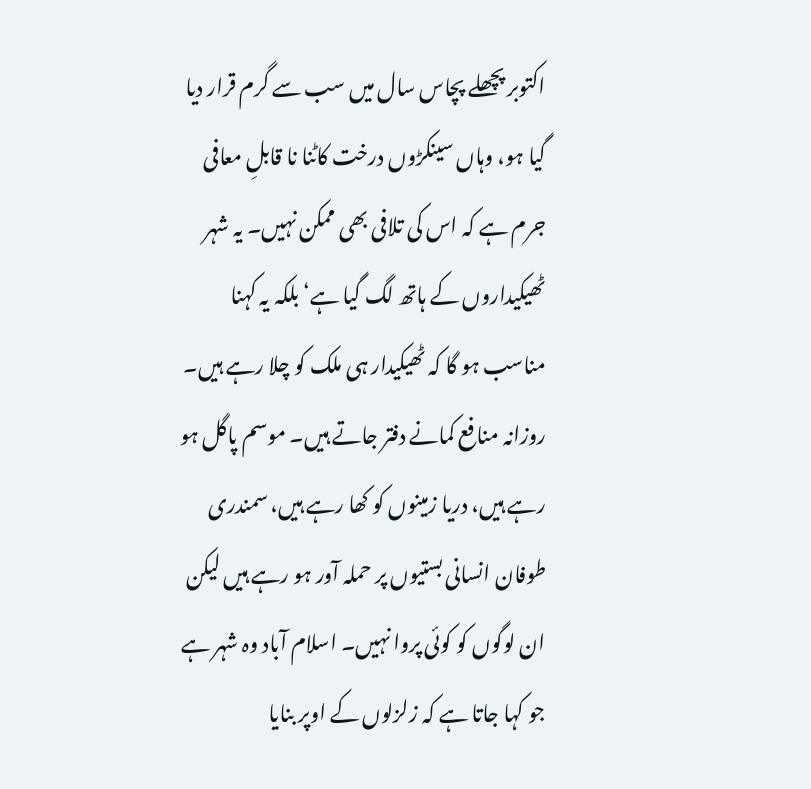اکتوبر پچھلے پچاس سال میں سب سے گرم قرار دیا گیا ہو، وہاں سینکڑوں درخت کاٹنا نا قابلِ معافی جرم ہے کہ اس کی تلافی بھی ممکن نہیں۔ یہ شہر ٹھیکیداروں کے ہاتھ لگ گیا ہے‘ بلکہ یہ کہنا مناسب ہو گا کہ ٹھیکیدار ہی ملک کو چلا رہے ہیں۔ روزانہ منافع کمانے دفتر جاتے ہیں۔ موسم پاگل ہو رہے ہیں، دریا زمینوں کو کھا رہے ہیں، سمندری طوفان انسانی بستیوں پر حملہ آور ہو رہے ہیں لیکن ان لوگوں کو کوئی پروا نہیں۔ اسلام آباد وہ شہر ہے جو کہا جاتا ہے کہ زلزلوں کے اوپر بنایا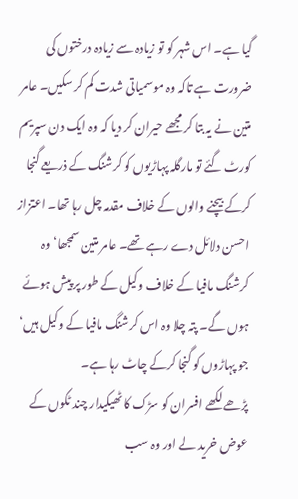گیا ہے۔ اس شہر کو تو زیادہ سے زیادہ درختوں کی ضرورت ہے تاکہ وہ موسمیاتی شدت کم کر سکیں۔ عامر متین نے یہ بتا کر مجھے حیران کر دیا کہ وہ ایک دن سپریم کورٹ گئے تو مارگلہ پہاڑیوں کو کرشنگ کے ذریعے گنجا کرکے بیچنے والوں کے خلاف مقدمہ چل رہا تھا۔ اعتزاز احسن دلائل دے رہے تھے۔ عامر متین سمجھا‘ وہ کرشنگ مافیا کے خلاف وکیل کے طور پر پیش ہوئے ہوں گے۔ پتہ چلا وہ اس کرشنگ مافیا کے وکیل ہیں‘ جو پہاڑوں کو گنجا کرکے چاٹ رہا ہے۔
پڑھے لکھے افسران کو سڑک کا ٹھیکیدار چند ٹکوں کے عوض خرید لے اور وہ سب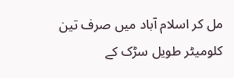مل کر اسلام آباد میں صرف تین کلومیٹر طویل سڑک کے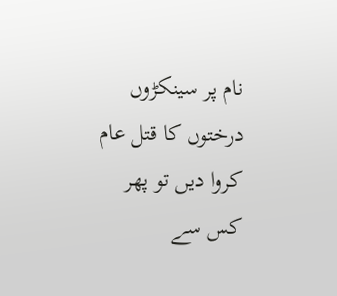نام پر سینکڑوں درختوں کا قتل عام کروا دیں تو پھر کس سے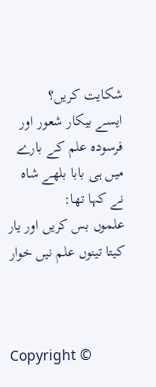شکایت کریں؟
ایسے بیکار شعور اور فرسودہ علم کے بارے میں ہی بابا بلھے شاہ نے کہا تھا:
علموں بس کریں اور یار
کیتا تینوں علم نیں خوار



Copyright ©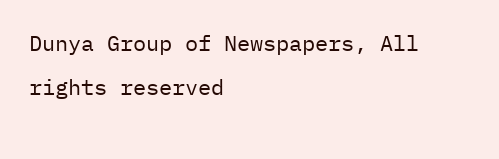Dunya Group of Newspapers, All rights reserved